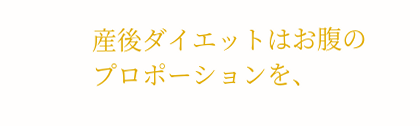産後ダイエットはお腹のプロポーションを、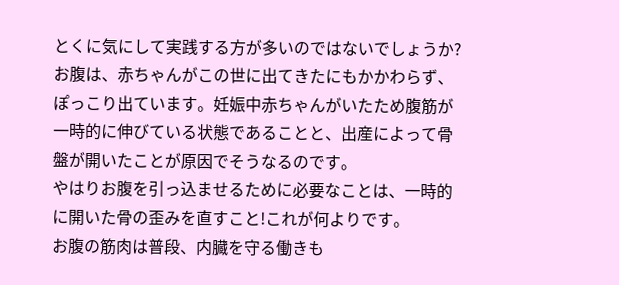とくに気にして実践する方が多いのではないでしょうか?
お腹は、赤ちゃんがこの世に出てきたにもかかわらず、ぽっこり出ています。妊娠中赤ちゃんがいたため腹筋が一時的に伸びている状態であることと、出産によって骨盤が開いたことが原因でそうなるのです。
やはりお腹を引っ込ませるために必要なことは、一時的に開いた骨の歪みを直すこと!これが何よりです。
お腹の筋肉は普段、内臓を守る働きも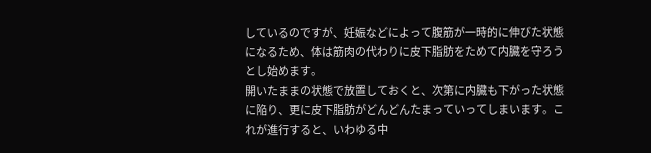しているのですが、妊娠などによって腹筋が一時的に伸びた状態になるため、体は筋肉の代わりに皮下脂肪をためて内臓を守ろうとし始めます。
開いたままの状態で放置しておくと、次第に内臓も下がった状態に陥り、更に皮下脂肪がどんどんたまっていってしまいます。これが進行すると、いわゆる中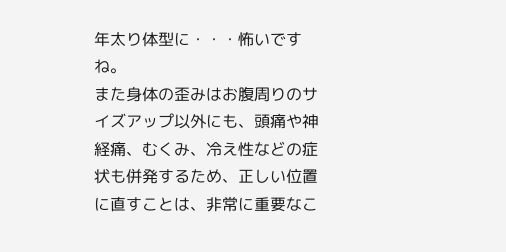年太り体型に・・・怖いですね。
また身体の歪みはお腹周りのサイズアップ以外にも、頭痛や神経痛、むくみ、冷え性などの症状も併発するため、正しい位置に直すことは、非常に重要なこ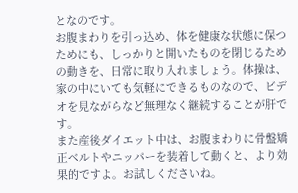となのです。
お腹まわりを引っ込め、体を健康な状態に保つためにも、しっかりと開いたものを閉じるための動きを、日常に取り入れましょう。体操は、家の中にいても気軽にできるものなので、ビデオを見ながらなど無理なく継続することが肝です。
また産後ダイエット中は、お腹まわりに骨盤矯正ベルトやニッパーを装着して動くと、より効果的ですよ。お試しくださいね。